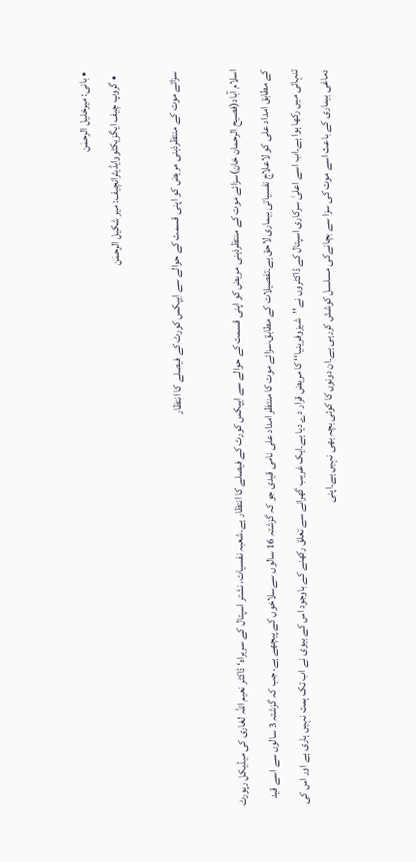• بانی: میرخلیل الرحمٰن
  • گروپ چیف ایگزیکٹووایڈیٹرانچیف: میر شکیل الرحمٰن

سزائے موت کے منتظرذہنی مریض کو اپنی قسمت کے حوالے سے ایپکس کورٹ کے فیصلے کا انتظار

اسلام آباد(فصیح الرحمان خان)سزائے موت کے منتظرذہنی مریض کو اپنی قسمت کے حوالے سے ایپکس کورٹ کے فیصلے کا انتظار ہے۔شعبہ نفسیات، نشتر اسپتال کے سربراہ‘ ڈاکٹر نعیم اللہ لغاری کی میڈیکل رپورٹ کے مطابق امداد علی کو لاعلاج نفسیاتی بیماری لاحق ہے۔تفصیلات کے مطابق،سزائے موت کا منتظر امداد علی نامی قیدی جو کہ گزشتہ 16 سالوں سےسلاخوں کے پیچھے ہے، جب کہ گزشتہ 3 سالوں سے اسے قید تنہائی میں رکھا ہوا ہے۔اب اسے اعلیٰ سرکاری اسپتال کے ڈاکٹروں نے’’شیزوفرینیا‘‘ کا مریض قرار دے دیا ہے۔ایک غریب گھرانے سے تعلق رکھنے کے باوجود اس کے بیوی نے اب تک ہمت نہیں ہاری ہے اور اس کی دماغی بیماری کے باعث اسے موت کی سزا سے بچانےکی مسلسل کوشش کررہی ہے۔ان دونوں کا کوئی بچہ بھی نہیں ہے۔اپنی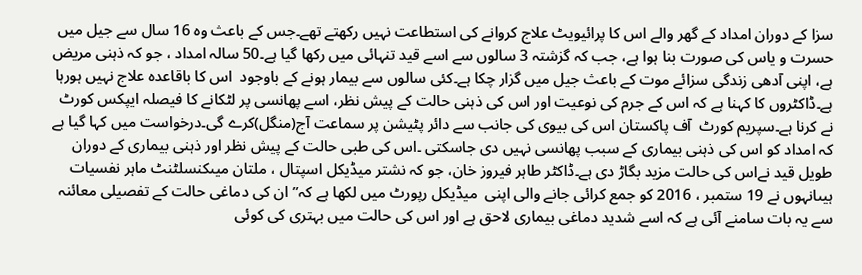سزا کے دوران امداد کے گھر والے اس کا پرائیویٹ علاج کروانے کی استطاعت نہیں رکھتے تھے۔جس کے باعث وہ 16 سال سے جیل میں حسرت و یاس کی صورت بنا ہوا ہے، جب کہ گزشتہ 3 سالوں سے اسے قید تنہائی میں رکھا گیا ہے۔50 سالہ امداد ، جو کہ ذہنی مریض ہے، اپنی آدھی زندگی سزائے موت کے باعث جیل میں گزار چکا ہے۔کئی سالوں سے بیمار ہونے کے باوجود  اس کا باقاعدہ علاج نہیں ہورہا ہے۔ڈاکٹروں کا کہنا ہے کہ اس کے جرم کی نوعیت اور اس کی ذہنی حالت کے پیش نظر، اسے پھانسی پر لٹکانے کا فیصلہ ایپکس کورٹ نے کرنا ہے۔سپریم کورٹ  آف پاکستان اس کی بیوی کی جانب سے دائر پٹیشن پر سماعت آج(منگل)کرے گی۔درخواست میں کہا گیا ہے کہ امداد کو اس کی ذہنی بیماری کے سبب پھانسی نہیں دی جاسکتی ۔اس کی طبی حالت کے پیش نظر اور ذہنی بیماری کے دوران طویل قید نےاس کی حالت مزید بگاڑ دی ہے۔ڈاکٹر طاہر فیروز خان، جو کہ نشتر میڈیکل اسپتال ، ملتان میںکنسلٹنٹ ماہر نفسیات ہیںانہوں نے 19 ستمبر ، 2016 کو جمع کرائی جانے والی اپنی  میڈیکل رپورٹ میں لکھا ہے کہ’’ان کی دماغی حالت کے تفصیلی معائنہ سے یہ بات سامنے آئی ہے کہ اسے شدید دماغی بیماری لاحق ہے اور اس کی حالت میں بہتری کی کوئی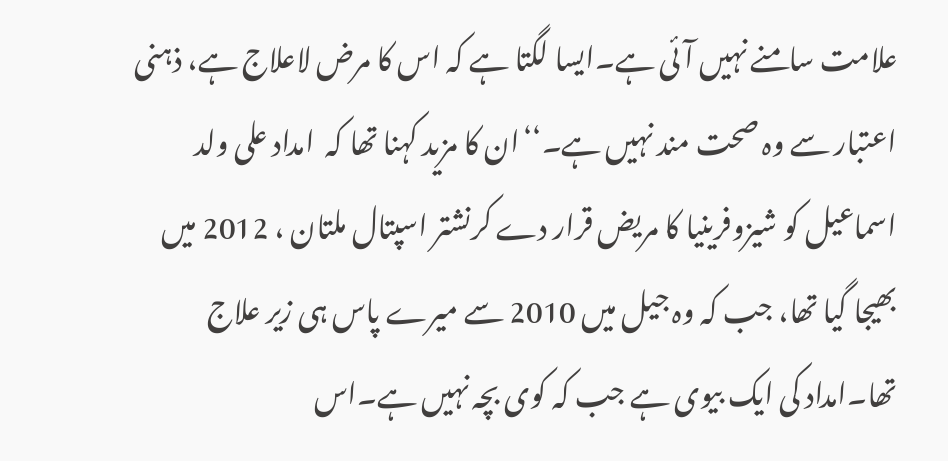علامت سامنے نہیں آئی ہے۔ایسا لگتا ہے کہ اس کا مرض لاعلاج ہے، ذہنی اعتبار سے وہ صحت مند نہیں ہے۔‘‘ان کا مزید کہنا تھا کہ  امداد علی ولد اسماعیل کو شیزوفرینیا کا مریض قرار دے کرنشتر اسپتال ملتان ، 2012 میں بھیجا گیا تھا، جب کہ وہ جیل میں 2010 سے میرے پاس ہی زیر علاج تھا۔امداد کی ایک بیوی ہے جب کہ کوی بچہ نہیں ہے۔اس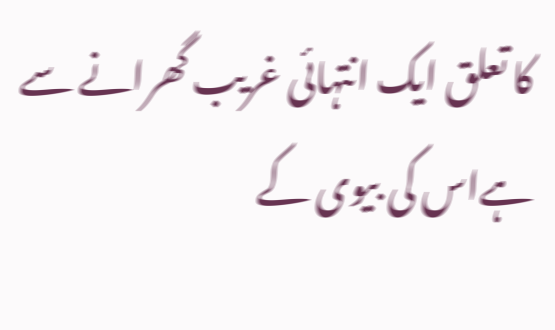کا تعلق ایک انتہائی غریب گھرانے سے ہےاس کی بیوی کے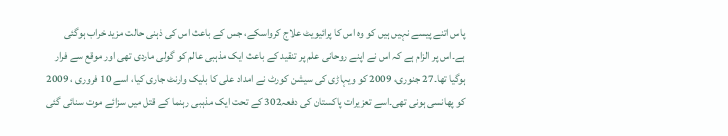پاس اتنے پیسے نہیں ہیں کو وہ اس کا پرائیویٹ علاج کرواسکے، جس کے باعث اس کی ذہنی حالت مزید خراب ہوگئی ہے۔اس پر الزام ہے کہ اس نے اپنے روحانی علم پر تنقید کے باعث ایک مذہبی عالم کو گولی ماردی تھی اور موقع سے فرار ہوگیا تھا۔27 جنوری، 2009 کو ویہاڑی کی سیشن کورٹ نے امداد علی کا بلیک وارنٹ جاری کیا، اسے 10 فروری ، 2009 کو پھانسی ہونی تھی۔اسے تعزیرات پاکستان کی دفعہ302 کے تحت ایک مذہبی رہنما کے قتل میں سزائے موت سنائی گئی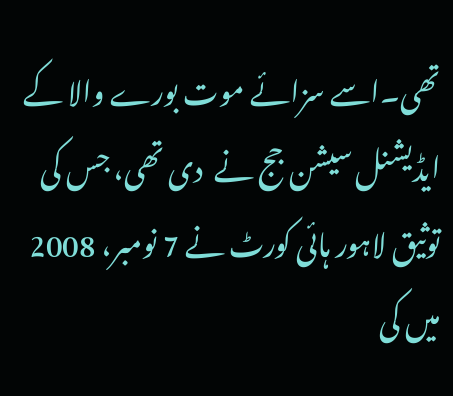تھی۔اسے سزائے موت بورے والا کے ایڈیشنل سیشن جج نے  دی تھی، جس کی توثیق لاہور ہائی کورٹ نے 7 نومبر، 2008 میں کی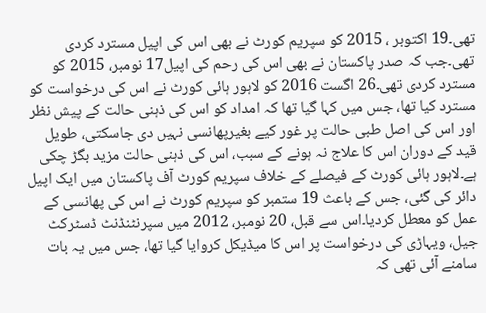تھی۔19 اکتوبر ، 2015 کو سپریم کورٹ نے بھی اس کی اپیل مسترد کردی تھی۔جب کہ صدر پاکستان نے بھی اس کی رحم کی اپیل17 نومبر، 2015 کو مسترد کردی تھی۔26 اگست 2016 کو لاہور ہائی کورٹ نے اس کی درخواست کو مسترد کیا تھا، جس میں کہا گیا تھا کہ امداد کو اس کی ذہنی حالت کے پیش نظر اور اس کی اصل طبی حالت پر غور کیے بغیرپھانسی نہیں دی جاسکتی، طویل قید کے دوران اس کا علاج نہ ہونے کے سبب، اس کی ذہنی حالت مزید بگڑ چکی ہے۔لاہور ہائی کورٹ کے فیصلے کے خلاف سپریم کورٹ آف پاکستان میں ایک اپیل دائر کی گئی، جس کے باعث 19 ستمبر کو سپریم کورٹ نے اس کی پھانسی کے عمل کو معطل کردیا۔اس سے قبل، 20 نومبر، 2012 میں سپرنٹنڈنٹ ڈسٹرکٹ جیل، ویہاڑی کی درخواست پر اس کا میڈیکل کروایا گیا تھا، جس میں یہ بات سامنے آئی تھی کہ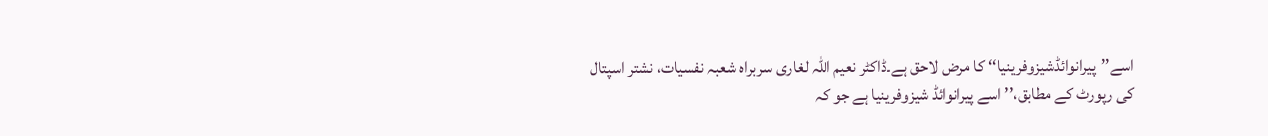اسے’’پیرانوائڈشیزوفرینیا‘‘ کا مرض لاحق ہے۔ڈاکٹر نعیم اللہ لغاری سربراہ شعبہ نفسیات، نشتر اسپتال  کی رپورٹ کے مطابق،’’ اسے پیرانوائڈ شیزوفرینیا ہے جو کہ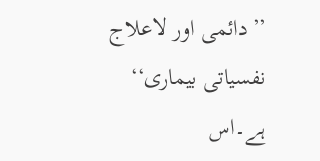’’دائمی اور لاعلاج نفسیاتی بیماری‘‘ ہے۔اس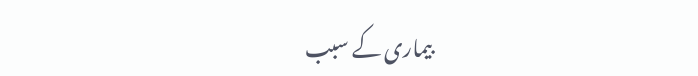بیماری کے سبب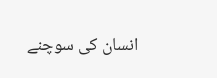انسان کی سوچنے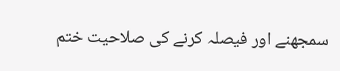سمجھنے اور فیصلہ کرنے کی صلاحیت ختم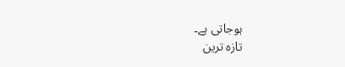ہوجاتی ہے۔
تازہ ترین